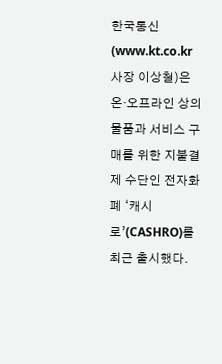한국통신(www.kt.co.kr 사장 이상철)은 온·오프라인 상의 물품과 서비스 구매를 위한 지불결제 수단인 전자화폐 ‘캐시로’(CASHRO)를 최근 출시했다.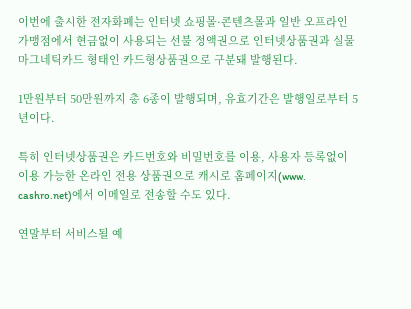이번에 출시한 전자화폐는 인터넷 쇼핑몰·콘텐츠몰과 일반 오프라인 가맹점에서 현금없이 사용되는 선불 정액권으로 인터넷상품권과 실물 마그네틱카드 형태인 카드형상품권으로 구분돼 발행된다.

1만원부터 50만원까지 총 6종이 발행되며, 유효기간은 발행일로부터 5년이다.

특히 인터넷상품권은 카드번호와 비밀번호를 이용, 사용자 등록없이 이용 가능한 온라인 전용 상품권으로 캐시로 홈페이지(www. cashro.net)에서 이메일로 전송할 수도 있다.

연말부터 서비스될 예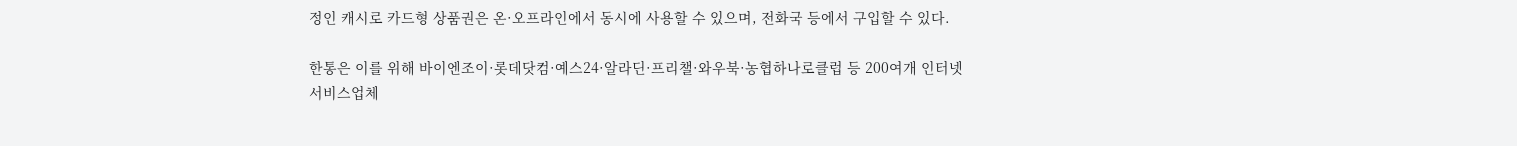정인 캐시로 카드형 상품권은 온·오프라인에서 동시에 사용할 수 있으며, 전화국 등에서 구입할 수 있다.

한통은 이를 위해 바이엔조이·롯데닷컴·예스24·알라딘·프리챌·와우북·농협하나로클럽 등 200여개 인터넷 서비스업체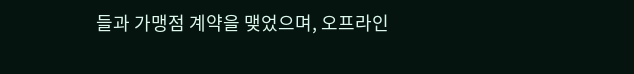들과 가맹점 계약을 맺었으며, 오프라인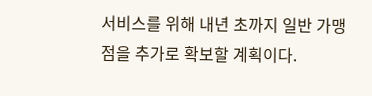서비스를 위해 내년 초까지 일반 가맹점을 추가로 확보할 계획이다.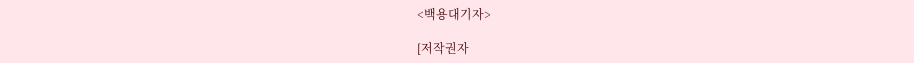<백용대기자>

[저작권자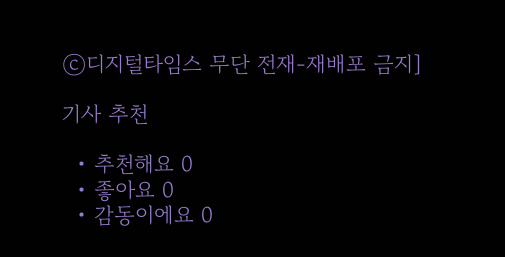ⓒ디지털타임스 무단 전재-재배포 금지]

기사 추천

  • 추천해요 0
  • 좋아요 0
  • 감동이에요 0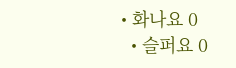• 화나요 0
  • 슬퍼요 0